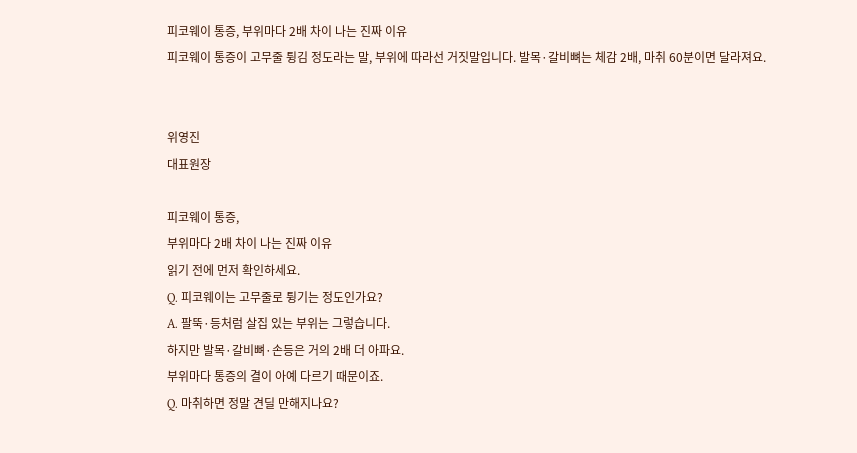피코웨이 통증, 부위마다 2배 차이 나는 진짜 이유
피코웨이 통증이 고무줄 튕김 정도라는 말, 부위에 따라선 거짓말입니다. 발목·갈비뼈는 체감 2배, 마취 60분이면 달라져요.


위영진
대표원장

피코웨이 통증,
부위마다 2배 차이 나는 진짜 이유
읽기 전에 먼저 확인하세요.
Q. 피코웨이는 고무줄로 튕기는 정도인가요?
A. 팔뚝·등처럼 살집 있는 부위는 그렇습니다.
하지만 발목·갈비뼈·손등은 거의 2배 더 아파요.
부위마다 통증의 결이 아예 다르기 때문이죠.
Q. 마취하면 정말 견딜 만해지나요?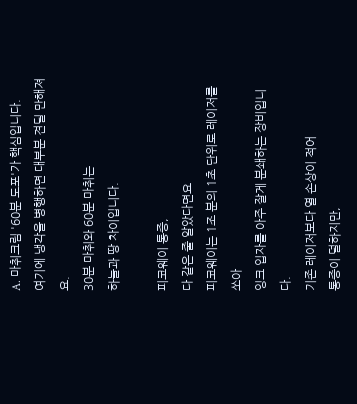A. 마취크림 '60분 도포'가 핵심입니다.
여기에 냉각을 병행하면 대부분 견딜 만해져요.
30분 마취와 60분 마취는
하늘과 땅 차이입니다.

피코웨이 통증,
다 같은 줄 알았다면요
피코웨이는 1조 분의 1초 단위로 레이저를 쏘아
잉크 입자를 아주 잘게 분쇄하는 장비입니다.
기존 레이저보다 열 손상이 적어
통증이 덜하지만,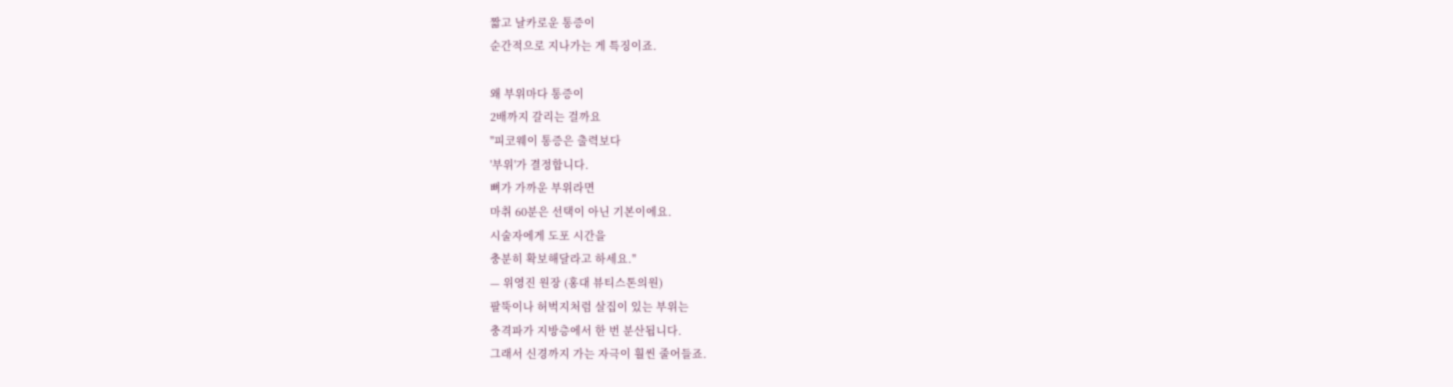짧고 날카로운 통증이
순간적으로 지나가는 게 특징이죠.

왜 부위마다 통증이
2배까지 갈리는 걸까요
"피코웨이 통증은 출력보다
'부위'가 결정합니다.
뼈가 가까운 부위라면
마취 60분은 선택이 아닌 기본이에요.
시술자에게 도포 시간을
충분히 확보해달라고 하세요."
— 위영진 원장 (홍대 뷰티스톤의원)
팔뚝이나 허벅지처럼 살집이 있는 부위는
충격파가 지방층에서 한 번 분산됩니다.
그래서 신경까지 가는 자극이 훨씬 줄어들죠.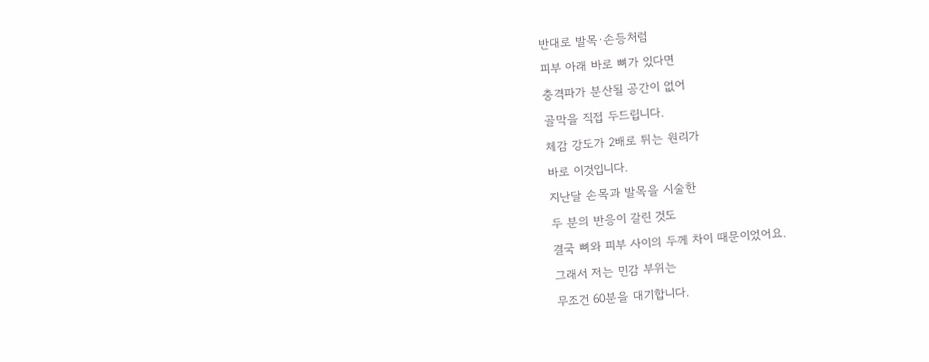반대로 발목·손등처럼
피부 아래 바로 뼈가 있다면
충격파가 분산될 공간이 없어
골막을 직접 두드립니다.
체감 강도가 2배로 튀는 원리가
바로 이것입니다.
지난달 손목과 발목을 시술한
두 분의 반응이 갈린 것도
결국 뼈와 피부 사이의 두께 차이 때문이었어요.
그래서 저는 민감 부위는
무조건 60분을 대기합니다.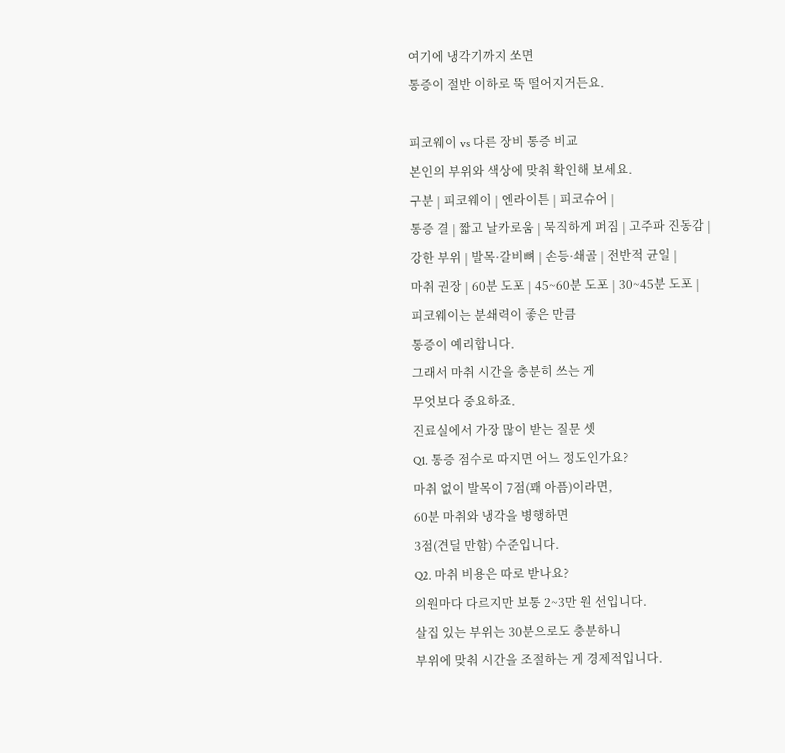여기에 냉각기까지 쏘면
통증이 절반 이하로 뚝 떨어지거든요.

피코웨이 vs 다른 장비 통증 비교
본인의 부위와 색상에 맞춰 확인해 보세요.
구분 | 피코웨이 | 엔라이튼 | 피코슈어 |
통증 결 | 짧고 날카로움 | 묵직하게 퍼짐 | 고주파 진동감 |
강한 부위 | 발목·갈비뼈 | 손등·쇄골 | 전반적 균일 |
마취 권장 | 60분 도포 | 45~60분 도포 | 30~45분 도포 |
피코웨이는 분쇄력이 좋은 만큼
통증이 예리합니다.
그래서 마취 시간을 충분히 쓰는 게
무엇보다 중요하죠.
진료실에서 가장 많이 받는 질문 셋
Q1. 통증 점수로 따지면 어느 정도인가요?
마취 없이 발목이 7점(꽤 아픔)이라면,
60분 마취와 냉각을 병행하면
3점(견딜 만함) 수준입니다.
Q2. 마취 비용은 따로 받나요?
의원마다 다르지만 보통 2~3만 원 선입니다.
살집 있는 부위는 30분으로도 충분하니
부위에 맞춰 시간을 조절하는 게 경제적입니다.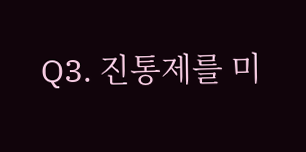Q3. 진통제를 미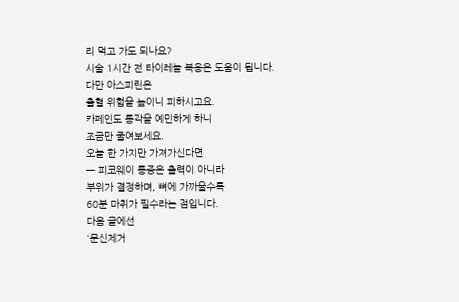리 먹고 가도 되나요?
시술 1시간 전 타이레놀 복용은 도움이 됩니다.
다만 아스피린은
출혈 위험을 높이니 피하시고요.
카페인도 통각을 예민하게 하니
조금만 줄여보세요.
오늘 한 가지만 가져가신다면
— 피코웨이 통증은 출력이 아니라
부위가 결정하며, 뼈에 가까울수록
60분 마취가 필수라는 점입니다.
다음 글에선
'문신제거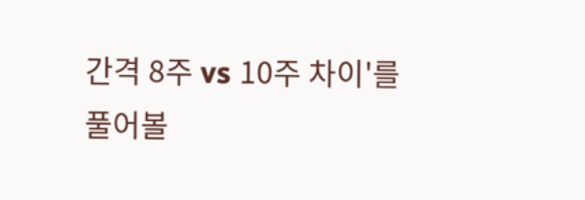간격 8주 vs 10주 차이'를
풀어볼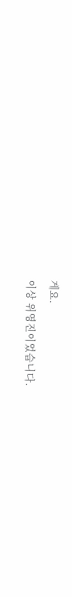게요.
이상 위영진이었습니다.